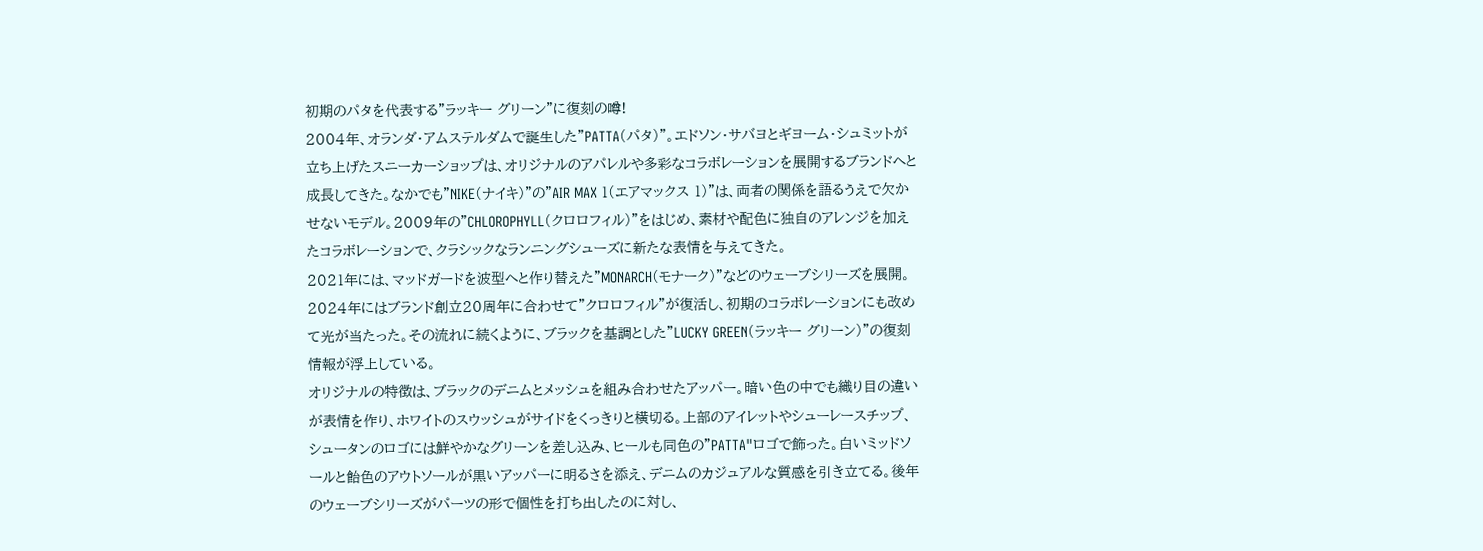初期のパタを代表する"ラッキー グリーン"に復刻の噂!
2004年、オランダ・アムステルダムで誕生した"PATTA(パタ)"。エドソン・サバヨとギヨーム・シュミットが立ち上げたスニーカーショップは、オリジナルのアパレルや多彩なコラボレーションを展開するブランドへと成長してきた。なかでも"NIKE(ナイキ)"の"AIR MAX 1(エアマックス 1)"は、両者の関係を語るうえで欠かせないモデル。2009年の"CHLOROPHYLL(クロロフィル)"をはじめ、素材や配色に独自のアレンジを加えたコラボレーションで、クラシックなランニングシューズに新たな表情を与えてきた。
2021年には、マッドガードを波型へと作り替えた"MONARCH(モナーク)"などのウェーブシリーズを展開。2024年にはブランド創立20周年に合わせて"クロロフィル"が復活し、初期のコラボレーションにも改めて光が当たった。その流れに続くように、ブラックを基調とした"LUCKY GREEN(ラッキー グリーン)"の復刻情報が浮上している。
オリジナルの特徴は、ブラックのデニムとメッシュを組み合わせたアッパー。暗い色の中でも織り目の違いが表情を作り、ホワイトのスウッシュがサイドをくっきりと横切る。上部のアイレットやシューレースチップ、シュータンのロゴには鮮やかなグリーンを差し込み、ヒールも同色の"PATTA"ロゴで飾った。白いミッドソールと飴色のアウトソールが黒いアッパーに明るさを添え、デニムのカジュアルな質感を引き立てる。後年のウェーブシリーズがパーツの形で個性を打ち出したのに対し、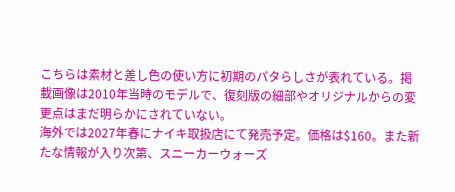こちらは素材と差し色の使い方に初期のパタらしさが表れている。掲載画像は2010年当時のモデルで、復刻版の細部やオリジナルからの変更点はまだ明らかにされていない。
海外では2027年春にナイキ取扱店にて発売予定。価格は$160。また新たな情報が入り次第、スニーカーウォーズ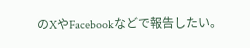のXやFacebookなどで報告したい。